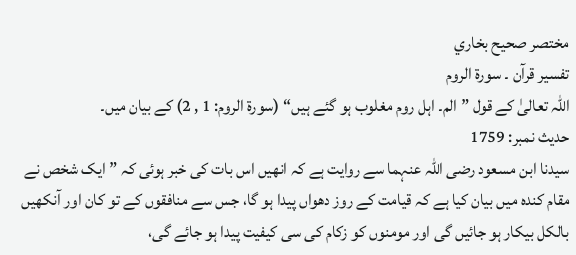مختصر صحيح بخاري
تفسیر قرآن ۔ سورۃ الروم
اللہ تعالیٰ کے قول ”الم۔ اہل روم مغلوب ہو گئے ہیں“ (سورۃ الروم: 1 , 2) کے بیان میں۔
حدیث نمبر: 1759
سیدنا ابن مسعود رضی اللہ عنہما سے روایت ہے کہ انھیں اس بات کی خبر ہوئی کہ ”ایک شخص نے مقام کندہ میں بیان کیا ہے کہ قیامت کے روز دھواں پیدا ہو گا، جس سے منافقوں کے تو کان اور آنکھیں بالکل بیکار ہو جائیں گی اور مومنوں کو زکام کی سی کیفیت پیدا ہو جائے گی،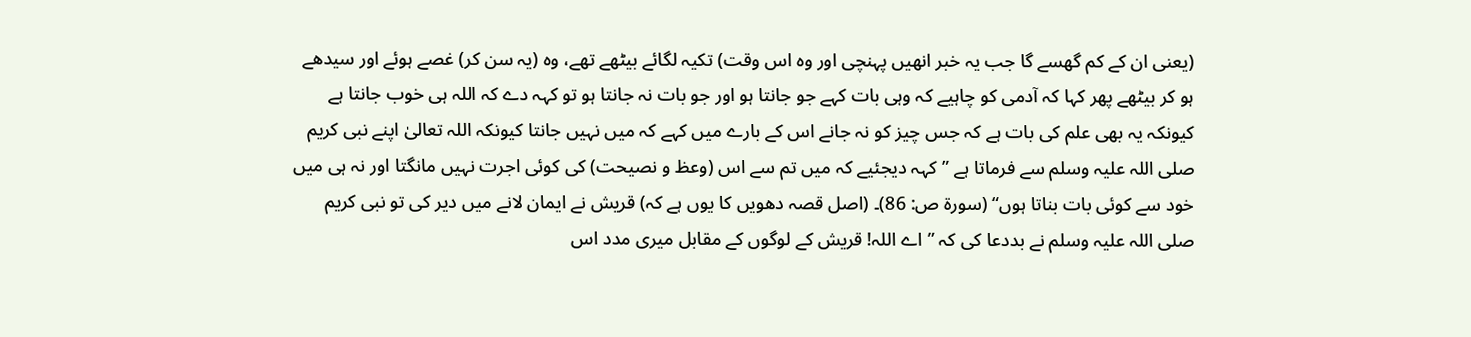(یعنی ان کے کم گھسے گا جب یہ خبر انھیں پہنچی اور وہ اس وقت) تکیہ لگائے بیٹھے تھے، وہ (یہ سن کر) غصے ہوئے اور سیدھے ہو کر بیٹھے پھر کہا کہ آدمی کو چاہیے کہ وہی بات کہے جو جانتا ہو اور جو بات نہ جانتا ہو تو کہہ دے کہ اللہ ہی خوب جانتا ہے کیونکہ یہ بھی علم کی بات ہے کہ جس چیز کو نہ جانے اس کے بارے میں کہے کہ میں نہیں جانتا کیونکہ اللہ تعالیٰ اپنے نبی کریم صلی اللہ علیہ وسلم سے فرماتا ہے ”کہہ دیجئیے کہ میں تم سے اس (وعظ و نصیحت) کی کوئی اجرت نہیں مانگتا اور نہ ہی میں خود سے کوئی بات بناتا ہوں“ (سورۃ ص: 86)۔ (اصل قصہ دھویں کا یوں ہے کہ) قریش نے ایمان لانے میں دیر کی تو نبی کریم صلی اللہ علیہ وسلم نے بددعا کی کہ ”اے اللہ! قریش کے لوگوں کے مقابل میری مدد اس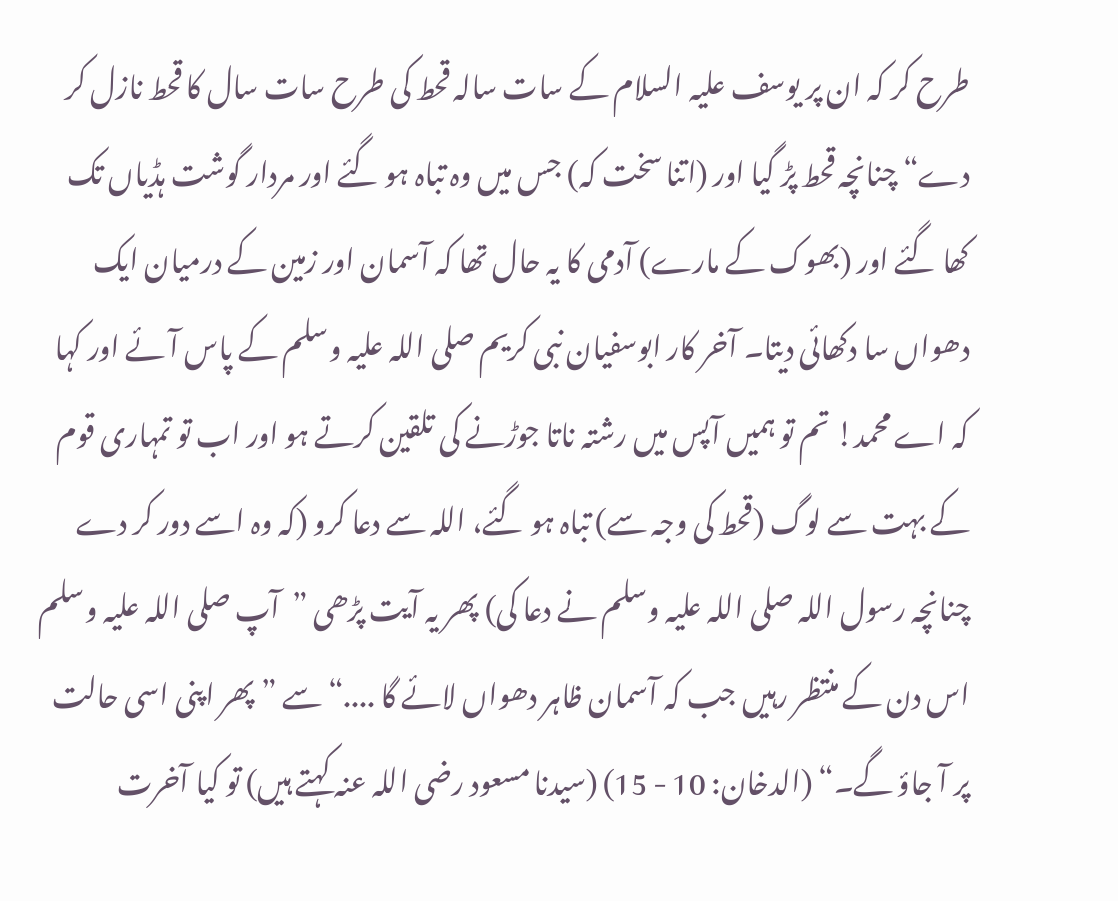طرح کر کہ ان پر یوسف علیہ السلام کے سات سالہ قحط کی طرح سات سال کا قحط نازل کر دے“ چنانچہ قحط پڑ گیا اور (اتنا سخت کہ) جس میں وہ تباہ ہو گئے اور مردار گوشت ہڈیاں تک کھا گئے اور (بھوک کے مارے) آدمی کا یہ حال تھا کہ آسمان اور زمین کے درمیان ایک دھواں سا دکھائی دیتا۔ آخر کار ابوسفیان نبی کریم صلی اللہ علیہ وسلم کے پاس آئے اور کہا کہ اے محمد! تم تو ہمیں آپس میں رشتہ ناتا جوڑنے کی تلقین کرتے ہو اور اب تو تمہاری قوم کے بہت سے لوگ (قحط کی وجہ سے) تباہ ہو گئے، اللہ سے دعا کرو (کہ وہ اسے دور کر دے چنانچہ رسول اللہ صلی اللہ علیہ وسلم نے دعا کی) پھر یہ آیت پڑھی ”آپ صلی اللہ علیہ وسلم اس دن کے منتظر رہیں جب کہ آسمان ظاہر دھواں لائے گا ....“ سے ”پھر اپنی اسی حالت پر آ جاؤ گے۔“ (الدخان: 10 - 15) (سیدنا مسعود رضی اللہ عنہ کہتے ہیں) تو کیا آخرت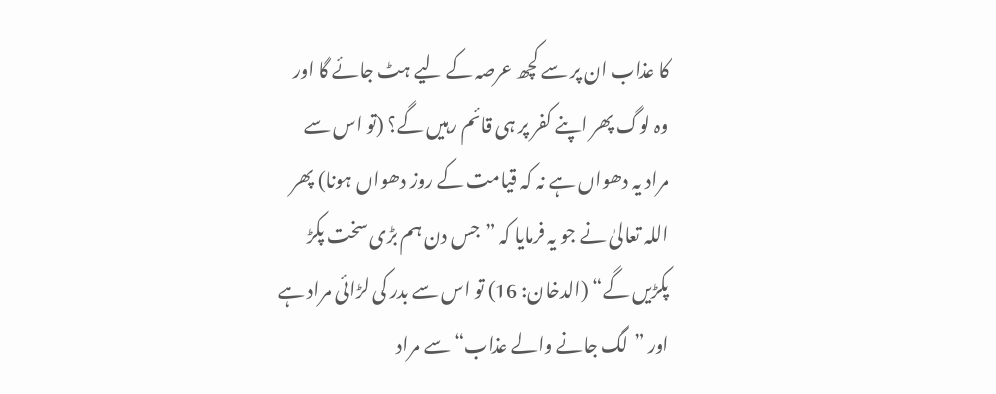کا عذاب ان پر سے کچھ عرصہ کے لیے ہٹ جائے گا اور وہ لوگ پھر اپنے کفر پر ہی قائم رہیں گے؟ (تو اس سے مراد یہ دھواں ہے نہ کہ قیامت کے روز دھواں ہونا) پھر اللہ تعالیٰ نے جو یہ فرمایا کہ ”جس دن ہم بڑی سخت پکڑ پکڑیں گے“ (الدخان: 16) تو اس سے بدر کی لڑائی مراد ہے اور ”لگ جانے والے عذاب“ سے مراد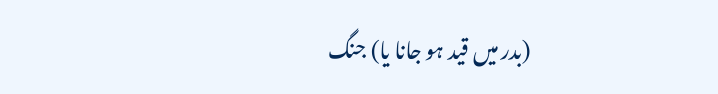(بدر میں قید ہو جانا یا) جنگ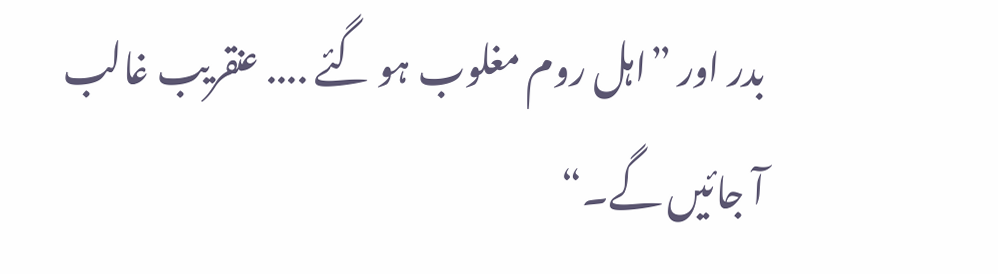بدر اور ”اہل روم مغلوب ہو گئے .... عنقریب غالب آ جائیں گے۔“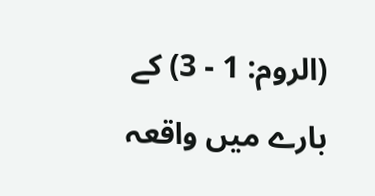(الروم: 1 - 3) کے بارے میں واقعہ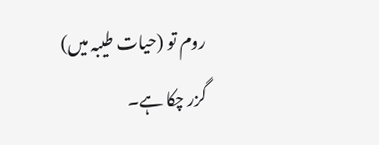روم تو (حیات طیبہ میں) گزر چکا ہے۔